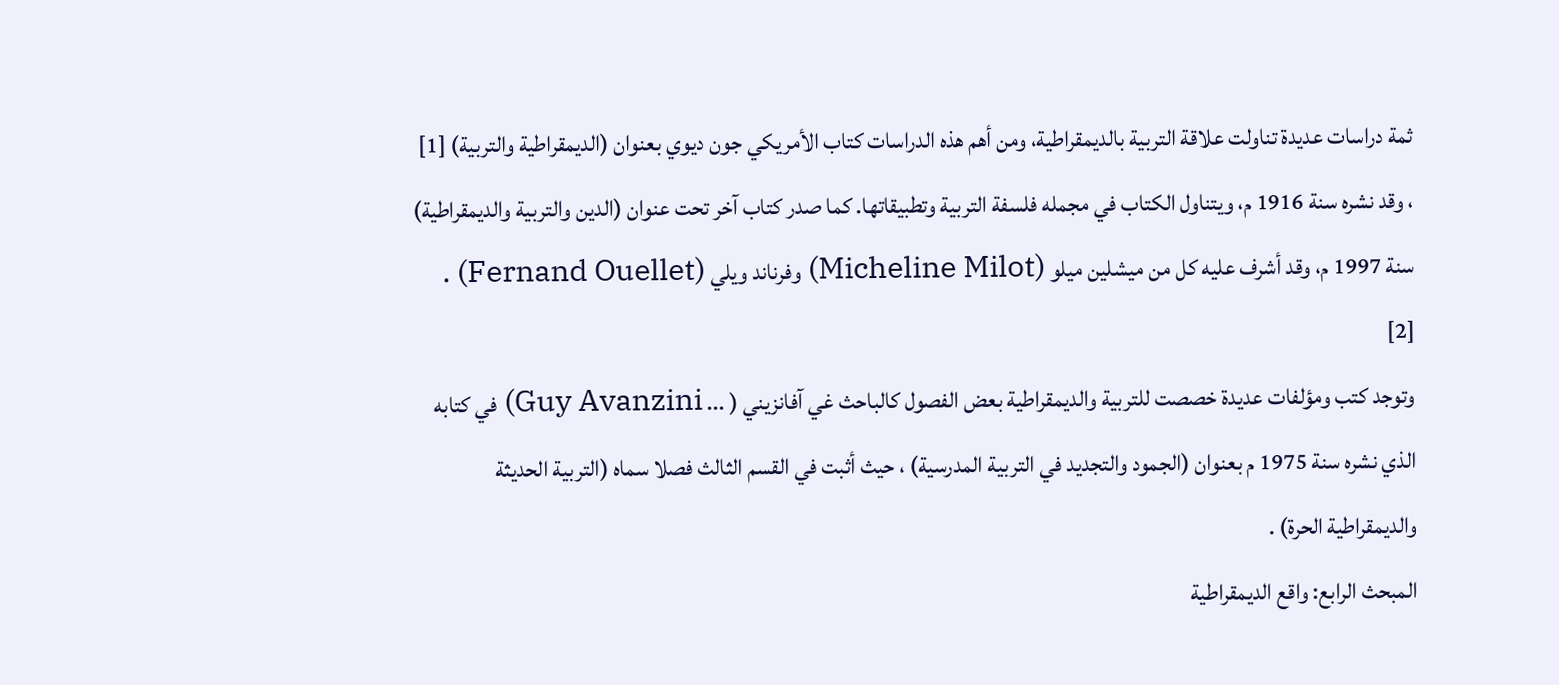ثمة دراسات عديدة تناولت علاقة التربية بالديمقراطية، ومن أهم هذه الدراسات كتاب الأمريكي جون ديوي بعنوان (الديمقراطية والتربية) [1] ، وقد نشره سنة 1916 م، ويتناول الكتاب في مجمله فلسفة التربية وتطبيقاتها. كما صدر كتاب آخر تحت عنوان (الدين والتربية والديمقراطية) سنة 1997 م، وقد أشرف عليه كل من ميشلين ميلو (Micheline Milot) وفرناند ويلي (Fernand Ouellet) . [2]
وتوجد كتب ومؤلفات عديدة خصصت للتربية والديمقراطية بعض الفصول كالباحث غي آفانزيني ( ... Guy Avanzini) في كتابه الذي نشره سنة 1975 م بعنوان (الجمود والتجديد في التربية المدرسية) ، حيث أثبت في القسم الثالث فصلا سماه (التربية الحديثة والديمقراطية الحرة) .
المبحث الرابع: واقع الديمقراطية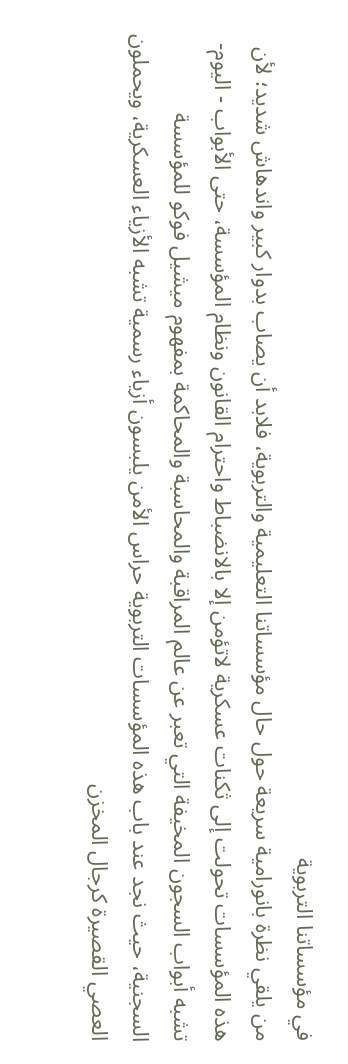في مؤسساتنا التربوية
من يلقي نظرة بانورامية سريعة حول حال مؤسساتنا التعليمية والتربوية، فلابد أن يصاب بدوار كبير واندهاش شديد؛ لأن هذه المؤسسات تحولت إلى ثكنات عسكرية لاتؤمن إلا بالانضباط واحترام القانون ونظام المؤسسة، حتى الأبواب - اليوم- تشبه أبواب السجون المخيفة التي تعبر عن عالم المراقبة والمحاسبة والمحاكمة بمفهوم ميشيل فوكو للمؤسسة السجنية، حيث نجد عند باب هذه المؤسسات التربوية حراس الأمن يلبسون أزياء رسمية تشبه الأزياء العسكرية، ويحملون العصي القصيرة كرجال المخزن